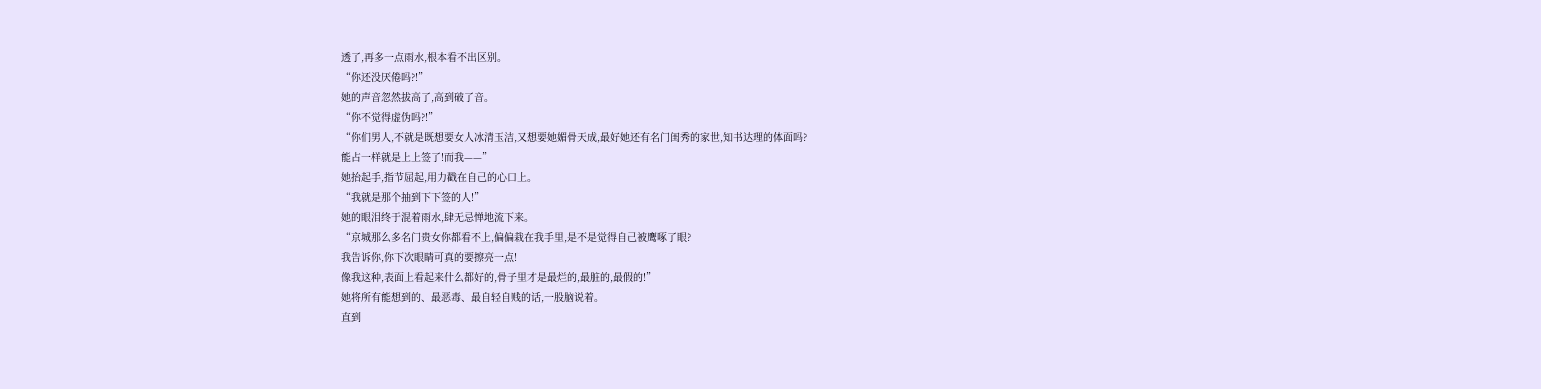透了,再多一点雨水,根本看不出区别。
“你还没厌倦吗?!”
她的声音忽然拔高了,高到破了音。
“你不觉得虚伪吗?!”
“你们男人,不就是既想要女人冰清玉洁,又想要她媚骨天成,最好她还有名门闺秀的家世,知书达理的体面吗?
能占一样就是上上签了!而我——”
她抬起手,指节屈起,用力戳在自己的心口上。
“我就是那个抽到下下签的人!”
她的眼泪终于混着雨水,肆无忌惮地流下来。
“京城那么多名门贵女你都看不上,偏偏栽在我手里,是不是觉得自己被鹰啄了眼?
我告诉你,你下次眼睛可真的要擦亮一点!
像我这种,表面上看起来什么都好的,骨子里才是最烂的,最脏的,最假的!”
她将所有能想到的、最恶毒、最自轻自贱的话,一股脑说着。
直到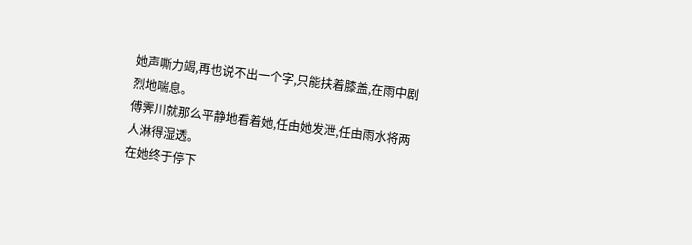她声嘶力竭,再也说不出一个字,只能扶着膝盖,在雨中剧烈地喘息。
傅霁川就那么平静地看着她,任由她发泄,任由雨水将两人淋得湿透。
在她终于停下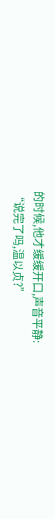的时候,他才缓缓开口,声音平静:
“说完了吗,温以贞?”